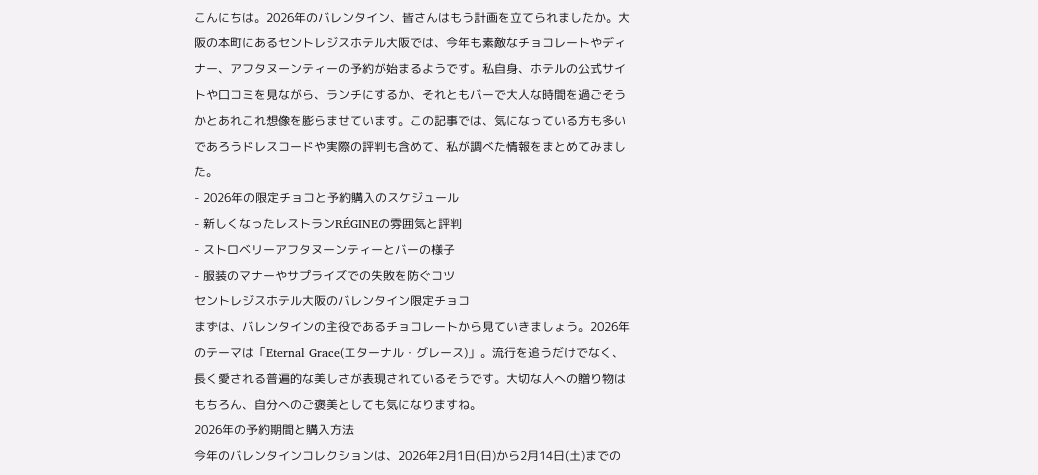こんにちは。2026年のバレンタイン、皆さんはもう計画を立てられましたか。大阪の本町にあるセントレジスホテル大阪では、今年も素敵なチョコレートやディナー、アフタヌーンティーの予約が始まるようです。私自身、ホテルの公式サイトや口コミを見ながら、ランチにするか、それともバーで大人な時間を過ごそうかとあれこれ想像を膨らませています。この記事では、気になっている方も多いであろうドレスコードや実際の評判も含めて、私が調べた情報をまとめてみました。
- 2026年の限定チョコと予約購入のスケジュール
- 新しくなったレストランRÉGINEの雰囲気と評判
- ストロベリーアフタヌーンティーとバーの様子
- 服装のマナーやサプライズでの失敗を防ぐコツ
セントレジスホテル大阪のバレンタイン限定チョコ
まずは、バレンタインの主役であるチョコレートから見ていきましょう。2026年のテーマは「Eternal Grace(エターナル・グレース)」。流行を追うだけでなく、長く愛される普遍的な美しさが表現されているそうです。大切な人への贈り物はもちろん、自分へのご褒美としても気になりますね。
2026年の予約期間と購入方法
今年のバレンタインコレクションは、2026年2月1日(日)から2月14日(土)までの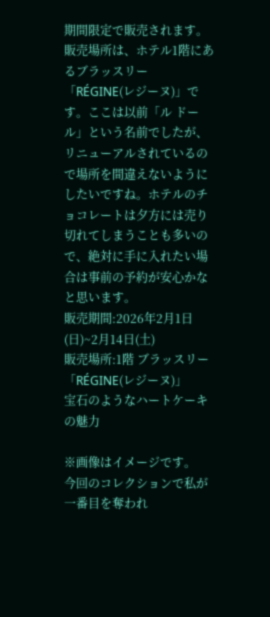期間限定で販売されます。
販売場所は、ホテル1階にあるブラッスリー「RÉGINE(レジーヌ)」です。ここは以前「ル ドール」という名前でしたが、リニューアルされているので場所を間違えないようにしたいですね。ホテルのチョコレートは夕方には売り切れてしまうことも多いので、絶対に手に入れたい場合は事前の予約が安心かなと思います。
販売期間:2026年2月1日(日)~2月14日(土)
販売場所:1階 ブラッスリー「RÉGINE(レジーヌ)」
宝石のようなハートケーキの魅力

※画像はイメージです。
今回のコレクションで私が一番目を奪われ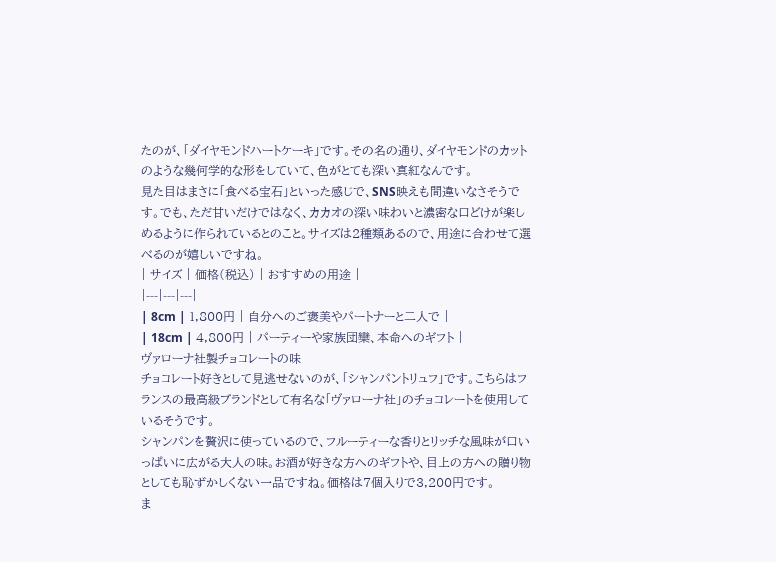たのが、「ダイヤモンドハートケーキ」です。その名の通り、ダイヤモンドのカットのような幾何学的な形をしていて、色がとても深い真紅なんです。
見た目はまさに「食べる宝石」といった感じで、SNS映えも間違いなさそうです。でも、ただ甘いだけではなく、カカオの深い味わいと濃密な口どけが楽しめるように作られているとのこと。サイズは2種類あるので、用途に合わせて選べるのが嬉しいですね。
| サイズ | 価格(税込) | おすすめの用途 |
|---|---|---|
| 8cm | 1,800円 | 自分へのご褒美やパートナーと二人で |
| 18cm | 4,800円 | パーティーや家族団欒、本命へのギフト |
ヴァローナ社製チョコレートの味
チョコレート好きとして見逃せないのが、「シャンパントリュフ」です。こちらはフランスの最高級ブランドとして有名な「ヴァローナ社」のチョコレートを使用しているそうです。
シャンパンを贅沢に使っているので、フルーティーな香りとリッチな風味が口いっぱいに広がる大人の味。お酒が好きな方へのギフトや、目上の方への贈り物としても恥ずかしくない一品ですね。価格は7個入りで3,200円です。
ま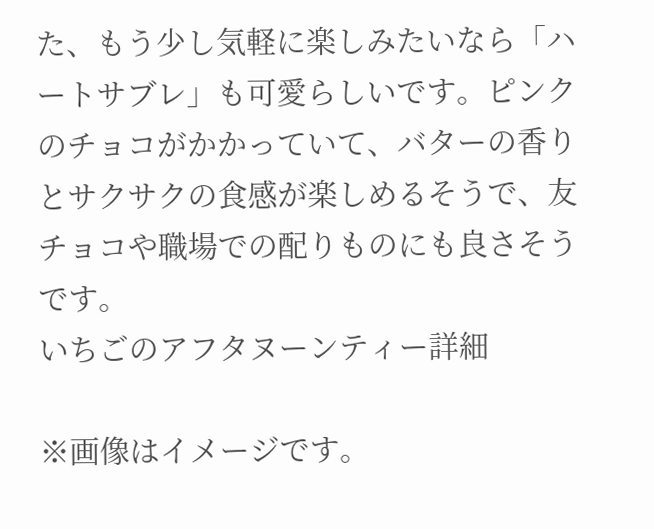た、もう少し気軽に楽しみたいなら「ハートサブレ」も可愛らしいです。ピンクのチョコがかかっていて、バターの香りとサクサクの食感が楽しめるそうで、友チョコや職場での配りものにも良さそうです。
いちごのアフタヌーンティー詳細

※画像はイメージです。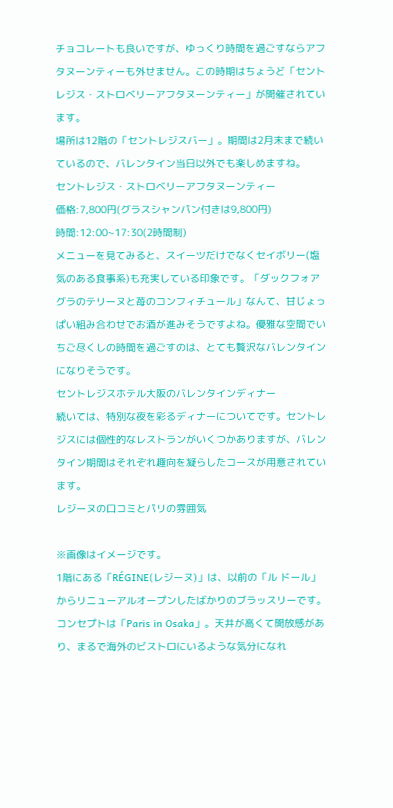チョコレートも良いですが、ゆっくり時間を過ごすならアフタヌーンティーも外せません。この時期はちょうど「セントレジス・ストロベリーアフタヌーンティー」が開催されています。
場所は12階の「セントレジスバー」。期間は2月末まで続いているので、バレンタイン当日以外でも楽しめますね。
セントレジス・ストロベリーアフタヌーンティー
価格:7,800円(グラスシャンパン付きは9,800円)
時間:12:00~17:30(2時間制)
メニューを見てみると、スイーツだけでなくセイボリー(塩気のある食事系)も充実している印象です。「ダックフォアグラのテリーヌと苺のコンフィチュール」なんて、甘じょっぱい組み合わせでお酒が進みそうですよね。優雅な空間でいちご尽くしの時間を過ごすのは、とても贅沢なバレンタインになりそうです。
セントレジスホテル大阪のバレンタインディナー
続いては、特別な夜を彩るディナーについてです。セントレジスには個性的なレストランがいくつかありますが、バレンタイン期間はそれぞれ趣向を凝らしたコースが用意されています。
レジーヌの口コミとパリの雰囲気

※画像はイメージです。
1階にある「RÉGINE(レジーヌ)」は、以前の「ル ドール」からリニューアルオープンしたばかりのブラッスリーです。コンセプトは「Paris in Osaka」。天井が高くて開放感があり、まるで海外のビストロにいるような気分になれ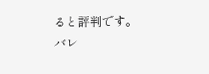ると評判です。
バレ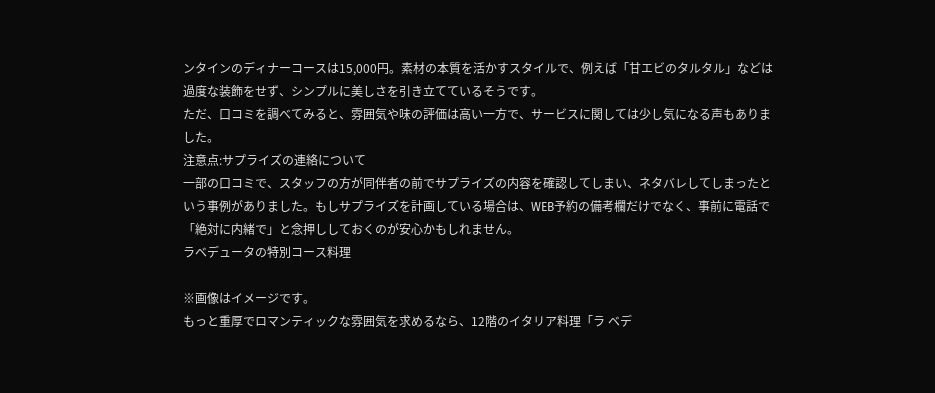ンタインのディナーコースは15,000円。素材の本質を活かすスタイルで、例えば「甘エビのタルタル」などは過度な装飾をせず、シンプルに美しさを引き立てているそうです。
ただ、口コミを調べてみると、雰囲気や味の評価は高い一方で、サービスに関しては少し気になる声もありました。
注意点:サプライズの連絡について
一部の口コミで、スタッフの方が同伴者の前でサプライズの内容を確認してしまい、ネタバレしてしまったという事例がありました。もしサプライズを計画している場合は、WEB予約の備考欄だけでなく、事前に電話で「絶対に内緒で」と念押ししておくのが安心かもしれません。
ラベデュータの特別コース料理

※画像はイメージです。
もっと重厚でロマンティックな雰囲気を求めるなら、12階のイタリア料理「ラ ベデ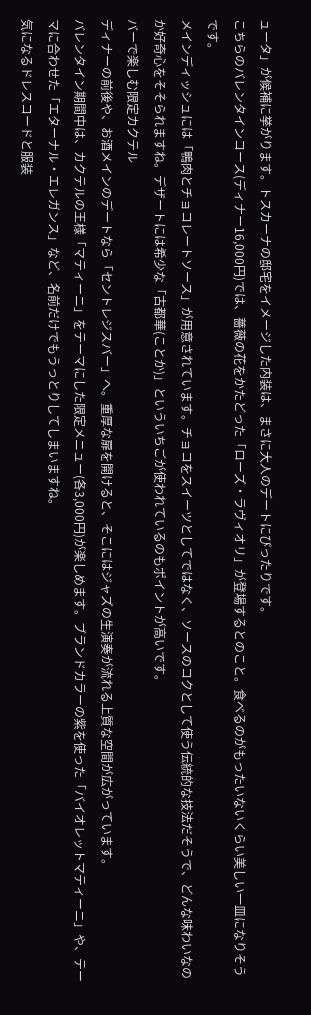ュータ」が候補に挙がります。トスカーナの邸宅をイメージした内装は、まさに大人のデートにぴったりです。
こちらのバレンタインコース(ディナー16,000円)では、薔薇の花をかたどった「ローズ・ラヴィオリ」が登場するとのこと。食べるのがもったいないくらい美しい一皿になりそうです。
メインディッシュには「鴨肉とチョコレートソース」が用意されています。チョコをスイーツとしてではなく、ソースのコクとして使う伝統的な技法だそうで、どんな味わいなのか好奇心をそそられますね。デザートには希少な「古都華(ことか)」といういちごが使われているのもポイントが高いです。
バーで楽しむ限定カクテル
ディナーの前後や、お酒メインのデートなら「セントレジスバー」へ。重厚な扉を開けると、そこにはジャズの生演奏が流れる上質な空間が広がっています。
バレンタイン期間中は、カクテルの王様「マティーニ」をテーマにした限定メニュー(各3,000円)が楽しめます。ブランドカラーの紫を使った「バイオレットマティーニ」や、テーマに合わせた「エターナル・エレガンス」など、名前だけでもうっとりしてしまいますね。
気になるドレスコードと服装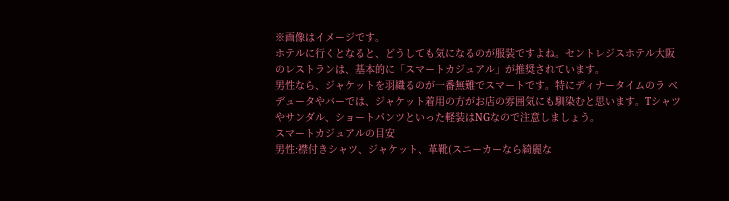※画像はイメージです。
ホテルに行くとなると、どうしても気になるのが服装ですよね。セントレジスホテル大阪のレストランは、基本的に「スマートカジュアル」が推奨されています。
男性なら、ジャケットを羽織るのが一番無難でスマートです。特にディナータイムのラ ベデュータやバーでは、ジャケット着用の方がお店の雰囲気にも馴染むと思います。Tシャツやサンダル、ショートパンツといった軽装はNGなので注意しましょう。
スマートカジュアルの目安
男性:襟付きシャツ、ジャケット、革靴(スニーカーなら綺麗な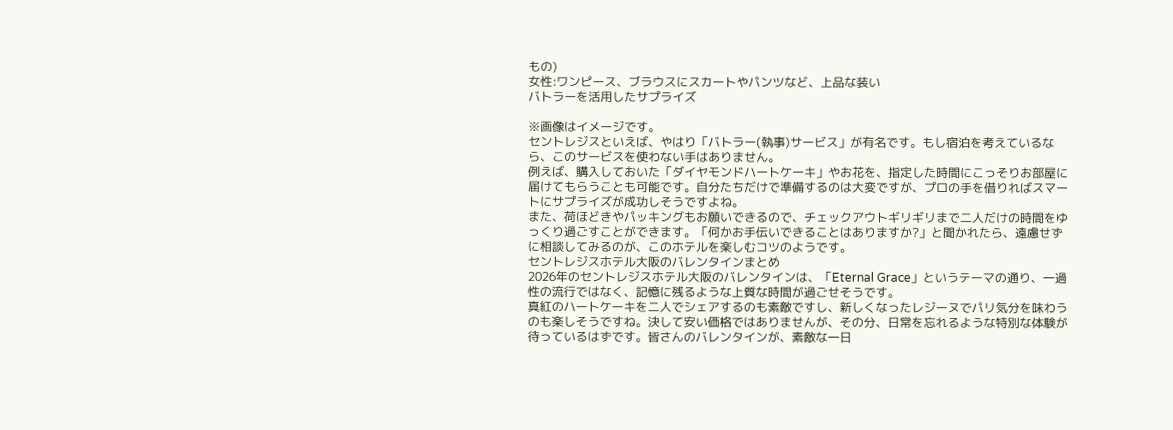もの)
女性:ワンピース、ブラウスにスカートやパンツなど、上品な装い
バトラーを活用したサプライズ

※画像はイメージです。
セントレジスといえば、やはり「バトラー(執事)サービス」が有名です。もし宿泊を考えているなら、このサービスを使わない手はありません。
例えば、購入しておいた「ダイヤモンドハートケーキ」やお花を、指定した時間にこっそりお部屋に届けてもらうことも可能です。自分たちだけで準備するのは大変ですが、プロの手を借りればスマートにサプライズが成功しそうですよね。
また、荷ほどきやパッキングもお願いできるので、チェックアウトギリギリまで二人だけの時間をゆっくり過ごすことができます。「何かお手伝いできることはありますか?」と聞かれたら、遠慮せずに相談してみるのが、このホテルを楽しむコツのようです。
セントレジスホテル大阪のバレンタインまとめ
2026年のセントレジスホテル大阪のバレンタインは、「Eternal Grace」というテーマの通り、一過性の流行ではなく、記憶に残るような上質な時間が過ごせそうです。
真紅のハートケーキを二人でシェアするのも素敵ですし、新しくなったレジーヌでパリ気分を味わうのも楽しそうですね。決して安い価格ではありませんが、その分、日常を忘れるような特別な体験が待っているはずです。皆さんのバレンタインが、素敵な一日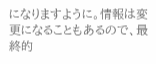になりますように。情報は変更になることもあるので、最終的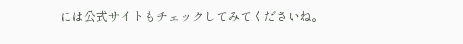には公式サイトもチェックしてみてくださいね。